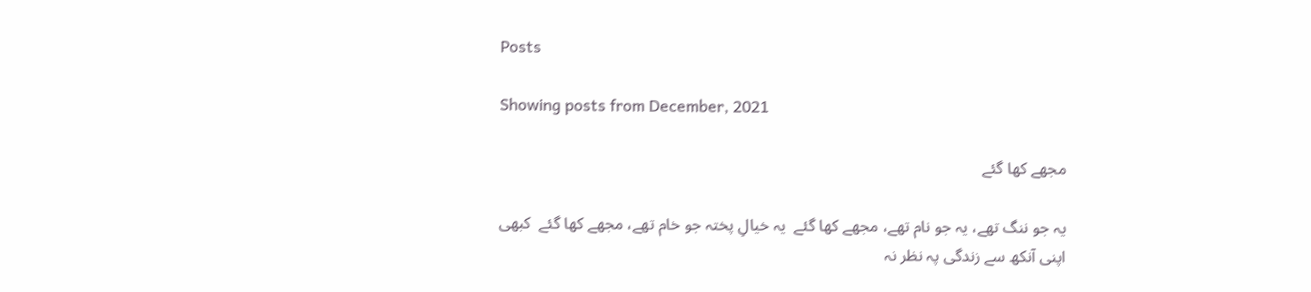Posts

Showing posts from December, 2021

مجھے کھا گئے

یہ جو ننگ تھے، یہ جو نام تھے، مجھے کھا گئے  یہ خیالِ پختہ جو خام تھے، مجھے کھا گئے  کبھی اپنی آنکھ سے زندگی پہ نظر نہ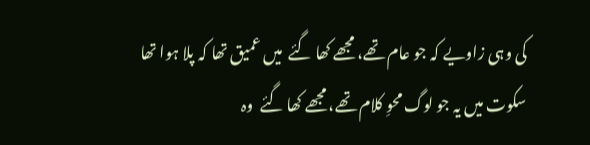کی وہی زاویے کہ جو عام تھے، مجھے کھا گئے  میں عمیق تھا کہ پلا ہوا تھا سکوت میں یہ جو لوگ محوِ کلام تھے، مجھے کھا گئے  وہ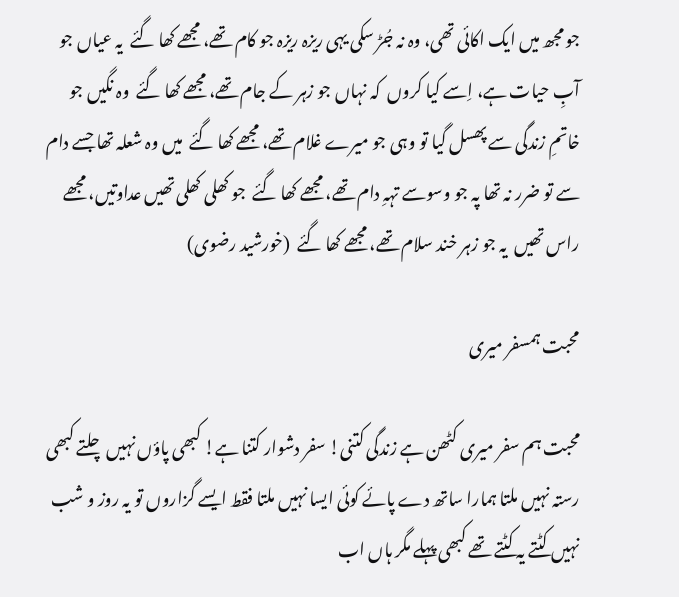جو مجھ میں ایک اکائی تھی، وہ نہ جُڑ سکی یہی ریزہ ریزہ جو کام تھے، مجھے کھا گئے  یہ عیاں جو آبِ حیات ہے، اِسے کیا کروں  کہ نہاں جو زہر کے جام تھے، مجھے کھا گئے  وہ نگیں جو خاتمِ زندگی سے پھسل گیا تو وہی جو میرے غلام تھے، مجھے کھا گئے  میں وہ شعلہ تھا جسے دام سے تو ضرر نہ تھا پہ جو وسوسے تہہِ دام تھے، مجھے کھا گئے  جو کھلی کھلی تھیں عداوتیں، مجھے راس تھیں  یہ جو زہر خند سلام تھے، مجھے کھا گئے  (خورشید رضوی)

محبت ہمسفر میری

محبت ہم سفر میری کٹھن ہے زندگی کتنی! سفر دشوار کتنا ہے! کبھی پاؤں نہیں چلتے کبھی رستہ نہیں ملتا ہمارا ساتھ دے پائے کوئی ایسا نہیں ملتا فقط ایسے گزاروں تو یہ روز و شب نہیں کٹتے یہ کٹتے تھے کبھی پہلے مگر ہاں اب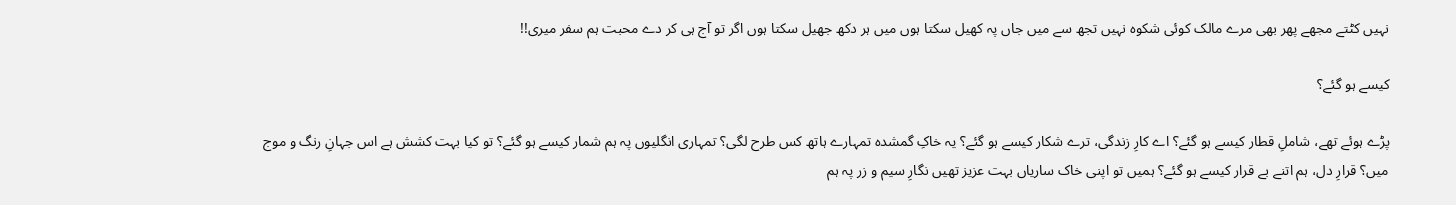نہیں کٹتے مجھے پھر بھی مرے مالک کوئی شکوہ نہیں تجھ سے میں جاں پہ کھیل سکتا ہوں میں ہر دکھ جھیل سکتا ہوں اگر تو آج ہی کر دے محبت ہم سفر میری!!

کیسے ہو گئے؟

پڑے ہوئے تھے، شاملِ قطار کیسے ہو گئے؟ اے کارِ زندگی، ترے شکار کیسے ہو گئے؟ یہ خاکِ گمشدہ تمہارے ہاتھ کس طرح لگی؟ تمہاری انگلیوں پہ ہم شمار کیسے ہو گئے؟ تو کیا بہت کشش ہے اس جہانِ رنگ و موج میں؟ قرارِ دل، ہم اتنے بے قرار کیسے ہو گئے؟ ہمیں تو اپنی خاک ساریاں بہت عزیز تھیں نگارِ سیم و زر پہ ہم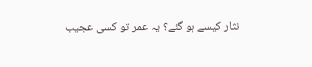نثار کیسے ہو گئے؟ یہ عمر تو کسی عجیب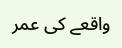واقعے کی عمر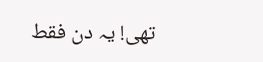تھی! یہ دن فقط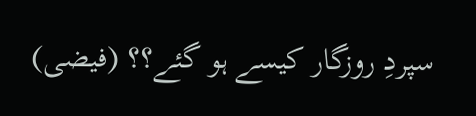سپردِ روزگار کیسے ہو گئے؟؟ (فیضی)